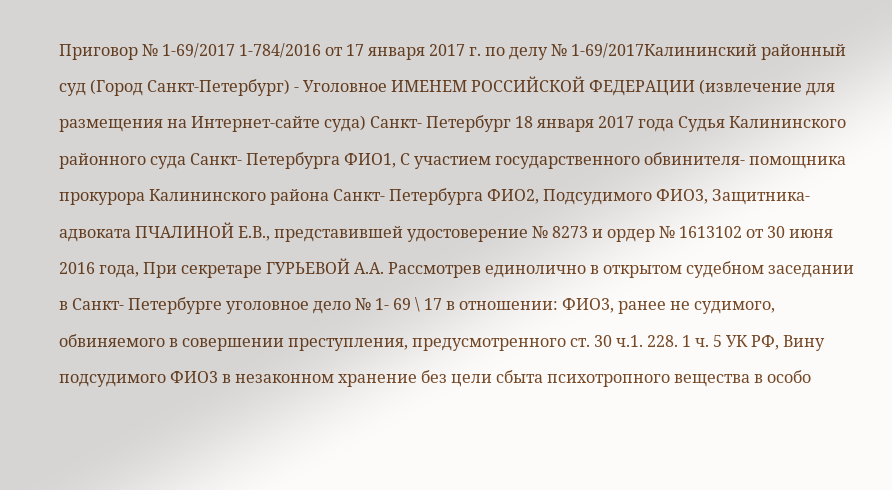Приговор № 1-69/2017 1-784/2016 от 17 января 2017 г. по делу № 1-69/2017Калининский районный суд (Город Санкт-Петербург) - Уголовное ИМЕНЕМ РОССИЙСКОЙ ФЕДЕРАЦИИ (извлечение для размещения на Интернет-сайте суда) Санкт- Петербург 18 января 2017 года Судья Калининского районного суда Санкт- Петербурга ФИО1, С участием государственного обвинителя- помощника прокурора Калининского района Санкт- Петербурга ФИО2, Подсудимого ФИО3, Защитника- адвоката ПЧАЛИНОЙ Е.В., представившей удостоверение № 8273 и ордер № 1613102 от 30 июня 2016 года, При секретаре ГУРЬЕВОЙ А.А. Рассмотрев единолично в открытом судебном заседании в Санкт- Петербурге уголовное дело № 1- 69 \ 17 в отношении: ФИО3, ранее не судимого, обвиняемого в совершении преступления, предусмотренного ст. 30 ч.1. 228. 1 ч. 5 УК РФ, Вину подсудимого ФИО3 в незаконном хранение без цели сбыта психотропного вещества в особо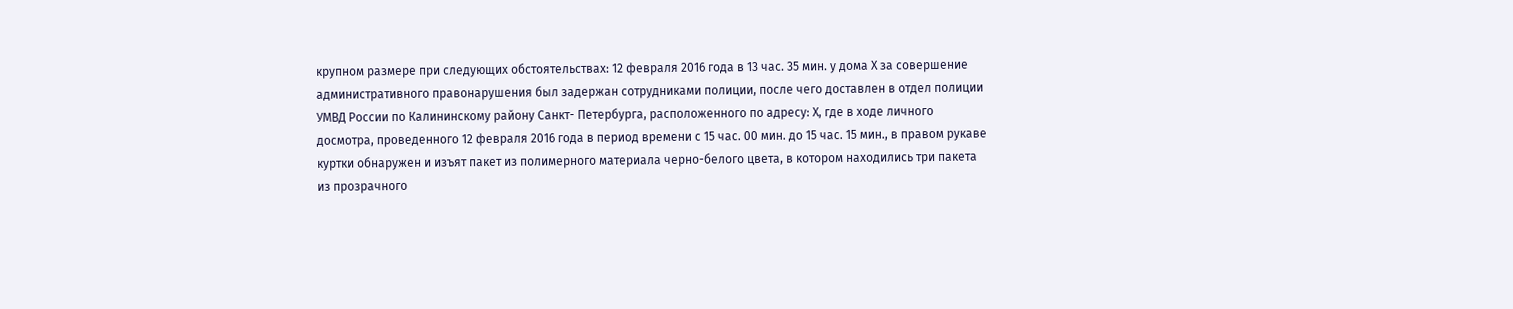крупном размере при следующих обстоятельствах: 12 февраля 2016 года в 13 час. 35 мин. у дома Х за совершение административного правонарушения был задержан сотрудниками полиции, после чего доставлен в отдел полиции УМВД России по Калининскому району Санкт- Петербурга, расположенного по адресу: Х, где в ходе личного досмотра, проведенного 12 февраля 2016 года в период времени с 15 час. 00 мин. до 15 час. 15 мин., в правом рукаве куртки обнаружен и изъят пакет из полимерного материала черно-белого цвета, в котором находились три пакета из прозрачного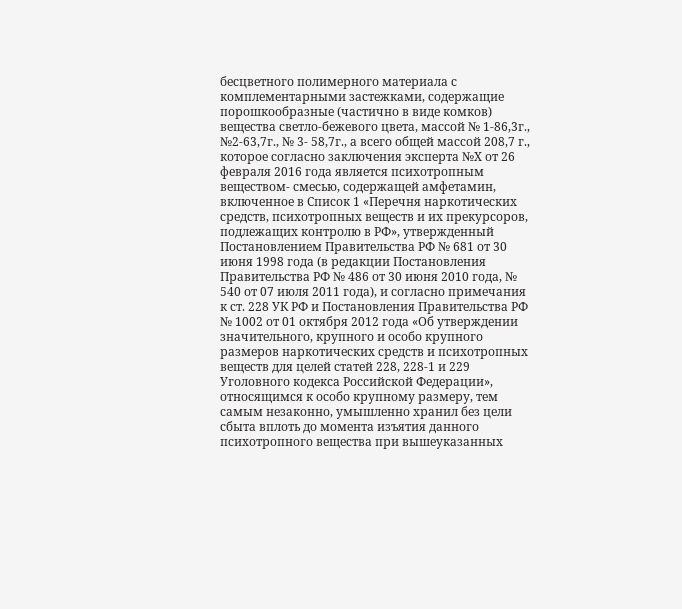бесцветного полимерного материала с комплементарными застежками, содержащие порошкообразные (частично в виде комков) вещества светло-бежевого цвета, массой № 1-86,3г., №2-63,7г., № 3- 58,7г., а всего общей массой 208,7 г., которое согласно заключения эксперта №Х от 26 февраля 2016 года является психотропным веществом- смесью, содержащей амфетамин, включенное в Список 1 «Перечня наркотических средств, психотропных веществ и их прекурсоров, подлежащих контролю в РФ», утвержденный Постановлением Правительства РФ № 681 от 30 июня 1998 года (в редакции Постановления Правительства РФ № 486 от 30 июня 2010 года, № 540 от 07 июля 2011 года), и согласно примечания к ст. 228 УК РФ и Постановления Правительства РФ № 1002 от 01 октября 2012 года «Об утверждении значительного, крупного и особо крупного размеров наркотических средств и психотропных веществ для целей статей 228, 228-1 и 229 Уголовного кодекса Российской Федерации», относящимся к особо крупному размеру, тем самым незаконно, умышленно хранил без цели сбыта вплоть до момента изъятия данного психотропного вещества при вышеуказанных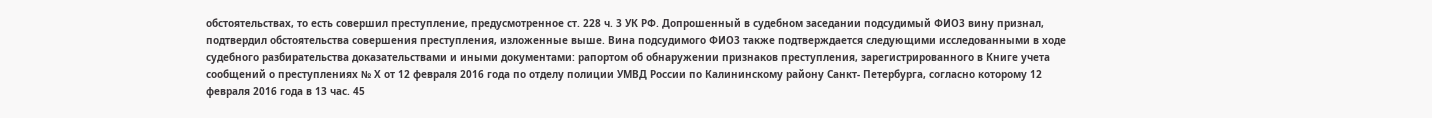обстоятельствах, то есть совершил преступление, предусмотренное ст. 228 ч. 3 УК РФ. Допрошенный в судебном заседании подсудимый ФИО3 вину признал, подтвердил обстоятельства совершения преступления, изложенные выше. Вина подсудимого ФИО3 также подтверждается следующими исследованными в ходе судебного разбирательства доказательствами и иными документами: рапортом об обнаружении признаков преступления, зарегистрированного в Книге учета сообщений о преступлениях № Х от 12 февраля 2016 года по отделу полиции УМВД России по Калининскому району Санкт- Петербурга, согласно которому 12 февраля 2016 года в 13 час. 45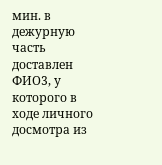мин. в дежурную часть доставлен ФИО3, у которого в ходе личного досмотра из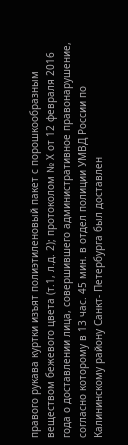правого рукава куртки изъят полиэтиленовый пакет с порошкообразным веществом бежевого цвета (т.1, л.д. 2); протоколом № Х от 12 февраля 2016 года о доставлении лица, совершившего административное правонарушение, согласно которому в 13 час. 45 мин. в отдел полиции УМВД России по Калининскому району Санкт- Петербурга был доставлен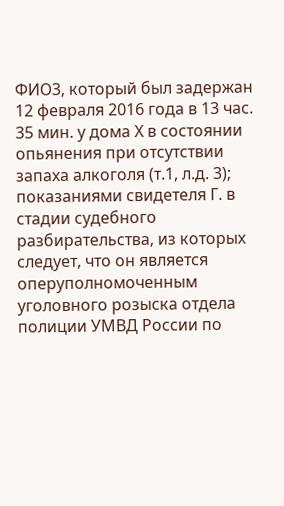ФИО3, который был задержан 12 февраля 2016 года в 13 час. 35 мин. у дома Х в состоянии опьянения при отсутствии запаха алкоголя (т.1, л.д. 3); показаниями свидетеля Г. в стадии судебного разбирательства, из которых следует, что он является оперуполномоченным уголовного розыска отдела полиции УМВД России по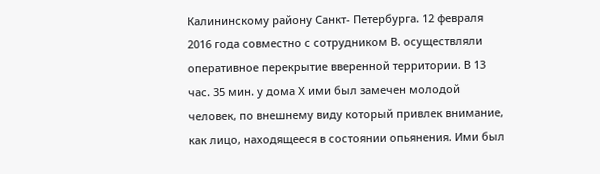Калининскому району Санкт- Петербурга. 12 февраля 2016 года совместно с сотрудником В. осуществляли оперативное перекрытие вверенной территории. В 13 час. 35 мин. у дома Х ими был замечен молодой человек, по внешнему виду который привлек внимание, как лицо, находящееся в состоянии опьянения. Ими был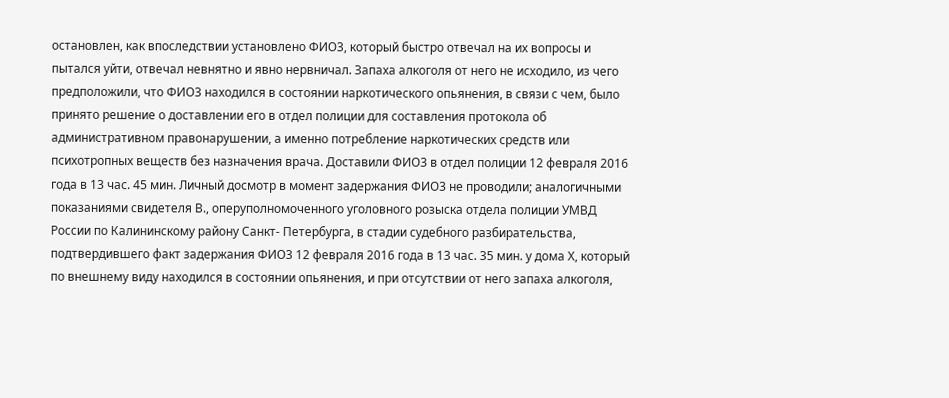остановлен, как впоследствии установлено ФИО3, который быстро отвечал на их вопросы и пытался уйти, отвечал невнятно и явно нервничал. Запаха алкоголя от него не исходило, из чего предположили, что ФИО3 находился в состоянии наркотического опьянения, в связи с чем, было принято решение о доставлении его в отдел полиции для составления протокола об административном правонарушении, а именно потребление наркотических средств или психотропных веществ без назначения врача. Доставили ФИО3 в отдел полиции 12 февраля 2016 года в 13 час. 45 мин. Личный досмотр в момент задержания ФИО3 не проводили; аналогичными показаниями свидетеля В., оперуполномоченного уголовного розыска отдела полиции УМВД России по Калининскому району Санкт- Петербурга, в стадии судебного разбирательства, подтвердившего факт задержания ФИО3 12 февраля 2016 года в 13 час. 35 мин. у дома Х, который по внешнему виду находился в состоянии опьянения, и при отсутствии от него запаха алкоголя,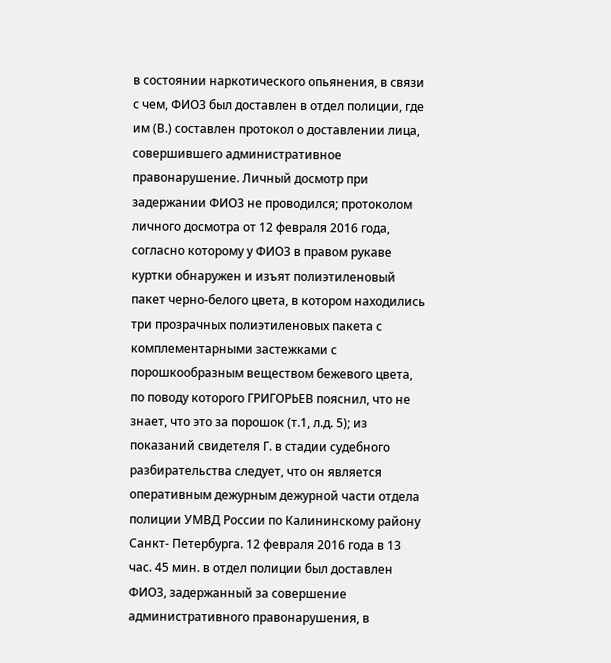в состоянии наркотического опьянения, в связи с чем, ФИО3 был доставлен в отдел полиции, где им (В.) составлен протокол о доставлении лица, совершившего административное правонарушение. Личный досмотр при задержании ФИО3 не проводился; протоколом личного досмотра от 12 февраля 2016 года, согласно которому у ФИО3 в правом рукаве куртки обнаружен и изъят полиэтиленовый пакет черно-белого цвета, в котором находились три прозрачных полиэтиленовых пакета с комплементарными застежками с порошкообразным веществом бежевого цвета, по поводу которого ГРИГОРЬЕВ пояснил, что не знает, что это за порошок (т.1, л.д. 5); из показаний свидетеля Г. в стадии судебного разбирательства следует, что он является оперативным дежурным дежурной части отдела полиции УМВД России по Калининскому району Санкт- Петербурга. 12 февраля 2016 года в 13 час. 45 мин. в отдел полиции был доставлен ФИО3, задержанный за совершение административного правонарушения, в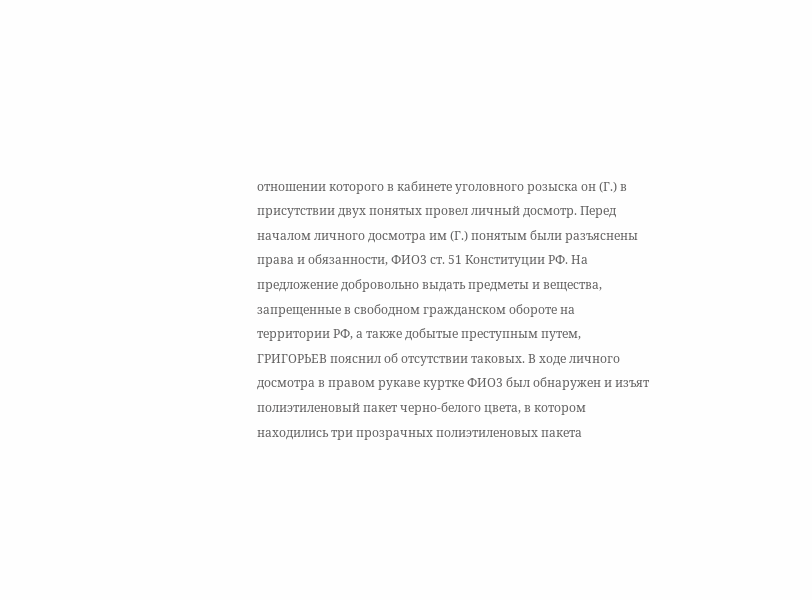отношении которого в кабинете уголовного розыска он (Г.) в присутствии двух понятых провел личный досмотр. Перед началом личного досмотра им (Г.) понятым были разъяснены права и обязанности, ФИО3 ст. 51 Конституции РФ. На предложение добровольно выдать предметы и вещества, запрещенные в свободном гражданском обороте на территории РФ, а также добытые преступным путем, ГРИГОРЬЕВ пояснил об отсутствии таковых. В ходе личного досмотра в правом рукаве куртке ФИО3 был обнаружен и изъят полиэтиленовый пакет черно-белого цвета, в котором находились три прозрачных полиэтиленовых пакета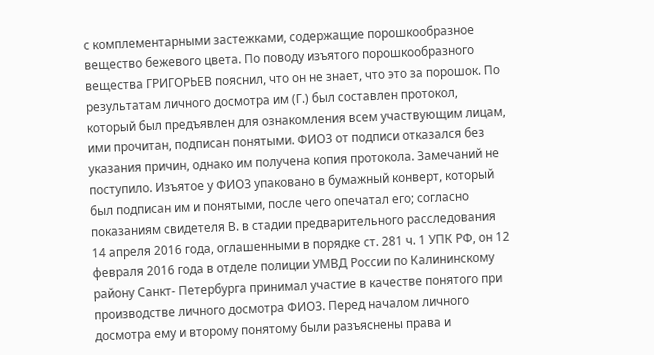с комплементарными застежками, содержащие порошкообразное вещество бежевого цвета. По поводу изъятого порошкообразного вещества ГРИГОРЬЕВ пояснил, что он не знает, что это за порошок. По результатам личного досмотра им (Г.) был составлен протокол, который был предъявлен для ознакомления всем участвующим лицам, ими прочитан, подписан понятыми. ФИО3 от подписи отказался без указания причин, однако им получена копия протокола. Замечаний не поступило. Изъятое у ФИО3 упаковано в бумажный конверт, который был подписан им и понятыми, после чего опечатал его; согласно показаниям свидетеля В. в стадии предварительного расследования 14 апреля 2016 года, оглашенными в порядке ст. 281 ч. 1 УПК РФ, он 12 февраля 2016 года в отделе полиции УМВД России по Калининскому району Санкт- Петербурга принимал участие в качестве понятого при производстве личного досмотра ФИО3. Перед началом личного досмотра ему и второму понятому были разъяснены права и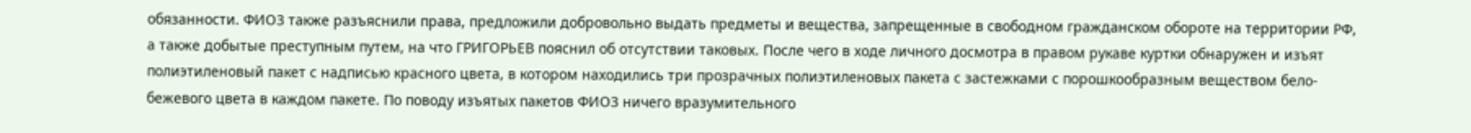обязанности. ФИО3 также разъяснили права, предложили добровольно выдать предметы и вещества, запрещенные в свободном гражданском обороте на территории РФ, а также добытые преступным путем, на что ГРИГОРЬЕВ пояснил об отсутствии таковых. После чего в ходе личного досмотра в правом рукаве куртки обнаружен и изъят полиэтиленовый пакет с надписью красного цвета, в котором находились три прозрачных полиэтиленовых пакета с застежками с порошкообразным веществом бело-бежевого цвета в каждом пакете. По поводу изъятых пакетов ФИО3 ничего вразумительного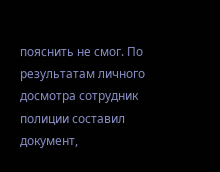пояснить не смог. По результатам личного досмотра сотрудник полиции составил документ,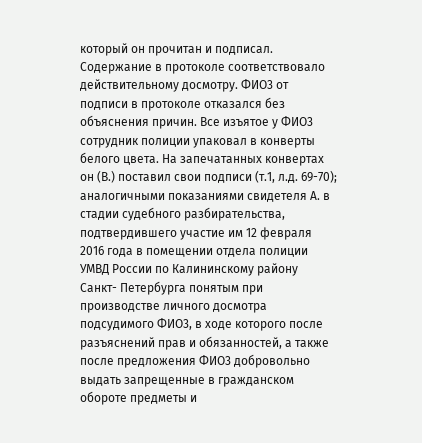который он прочитан и подписал. Содержание в протоколе соответствовало действительному досмотру. ФИО3 от подписи в протоколе отказался без объяснения причин. Все изъятое у ФИО3 сотрудник полиции упаковал в конверты белого цвета. На запечатанных конвертах он (В.) поставил свои подписи (т.1, л.д. 69-70); аналогичными показаниями свидетеля А. в стадии судебного разбирательства, подтвердившего участие им 12 февраля 2016 года в помещении отдела полиции УМВД России по Калининскому району Санкт- Петербурга понятым при производстве личного досмотра подсудимого ФИО3, в ходе которого после разъяснений прав и обязанностей, а также после предложения ФИО3 добровольно выдать запрещенные в гражданском обороте предметы и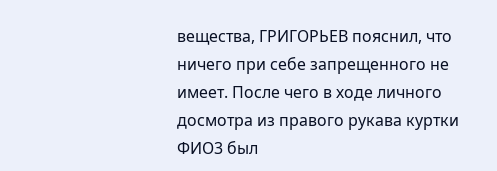вещества, ГРИГОРЬЕВ пояснил, что ничего при себе запрещенного не имеет. После чего в ходе личного досмотра из правого рукава куртки ФИО3 был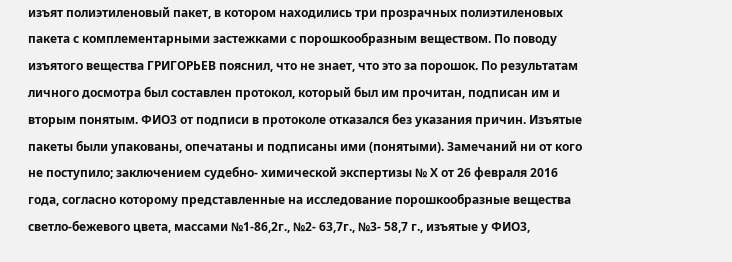изъят полиэтиленовый пакет, в котором находились три прозрачных полиэтиленовых пакета с комплементарными застежками с порошкообразным веществом. По поводу изъятого вещества ГРИГОРЬЕВ пояснил, что не знает, что это за порошок. По результатам личного досмотра был составлен протокол, который был им прочитан, подписан им и вторым понятым. ФИО3 от подписи в протоколе отказался без указания причин. Изъятые пакеты были упакованы, опечатаны и подписаны ими (понятыми). Замечаний ни от кого не поступило; заключением судебно- химической экспертизы № Х от 26 февраля 2016 года, согласно которому представленные на исследование порошкообразные вещества светло-бежевого цвета, массами №1-86,2г., №2- 63,7г., №3- 58,7 г., изъятые у ФИО3,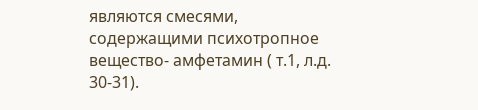являются смесями, содержащими психотропное вещество- амфетамин ( т.1, л.д. 30-31).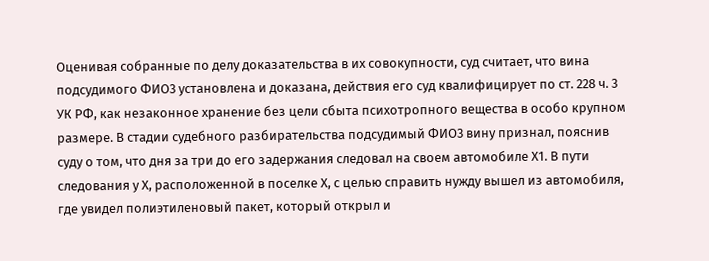Оценивая собранные по делу доказательства в их совокупности, суд считает, что вина подсудимого ФИО3 установлена и доказана, действия его суд квалифицирует по ст. 228 ч. 3 УК РФ, как незаконное хранение без цели сбыта психотропного вещества в особо крупном размере. В стадии судебного разбирательства подсудимый ФИО3 вину признал, пояснив суду о том, что дня за три до его задержания следовал на своем автомобиле Х1. В пути следования у Х, расположенной в поселке Х, с целью справить нужду вышел из автомобиля, где увидел полиэтиленовый пакет, который открыл и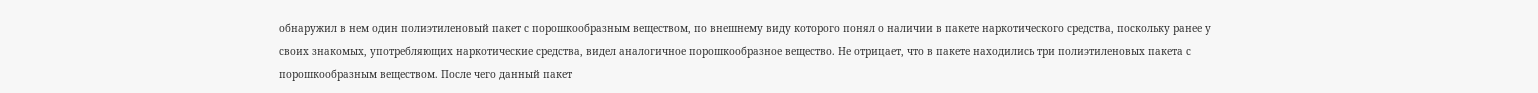обнаружил в нем один полиэтиленовый пакет с порошкообразным веществом, по внешнему виду которого понял о наличии в пакете наркотического средства, поскольку ранее у своих знакомых, употребляющих наркотические средства, видел аналогичное порошкообразное вещество. Не отрицает, что в пакете находились три полиэтиленовых пакета с порошкообразным веществом. После чего данный пакет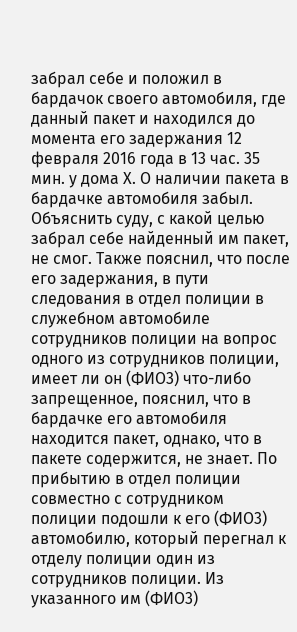забрал себе и положил в бардачок своего автомобиля, где данный пакет и находился до момента его задержания 12 февраля 2016 года в 13 час. 35 мин. у дома Х. О наличии пакета в бардачке автомобиля забыл. Объяснить суду, с какой целью забрал себе найденный им пакет, не смог. Также пояснил, что после его задержания, в пути следования в отдел полиции в служебном автомобиле сотрудников полиции на вопрос одного из сотрудников полиции, имеет ли он (ФИО3) что-либо запрещенное, пояснил, что в бардачке его автомобиля находится пакет, однако, что в пакете содержится, не знает. По прибытию в отдел полиции совместно с сотрудником полиции подошли к его (ФИО3) автомобилю, который перегнал к отделу полиции один из сотрудников полиции. Из указанного им (ФИО3)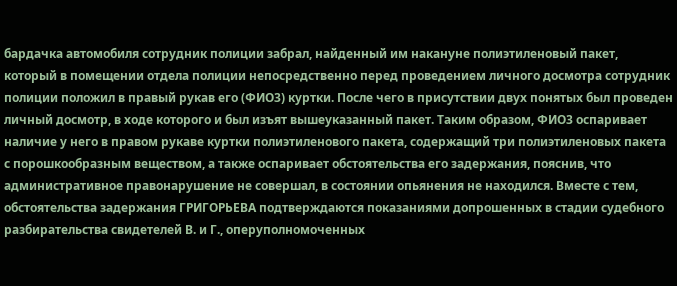бардачка автомобиля сотрудник полиции забрал, найденный им накануне полиэтиленовый пакет, который в помещении отдела полиции непосредственно перед проведением личного досмотра сотрудник полиции положил в правый рукав его (ФИО3) куртки. После чего в присутствии двух понятых был проведен личный досмотр, в ходе которого и был изъят вышеуказанный пакет. Таким образом, ФИО3 оспаривает наличие у него в правом рукаве куртки полиэтиленового пакета, содержащий три полиэтиленовых пакета с порошкообразным веществом, а также оспаривает обстоятельства его задержания, пояснив, что административное правонарушение не совершал, в состоянии опьянения не находился. Вместе с тем, обстоятельства задержания ГРИГОРЬЕВА подтверждаются показаниями допрошенных в стадии судебного разбирательства свидетелей В. и Г., оперуполномоченных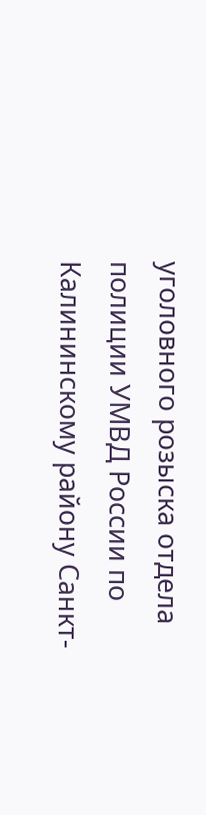уголовного розыска отдела полиции УМВД России по Калининскому району Санкт-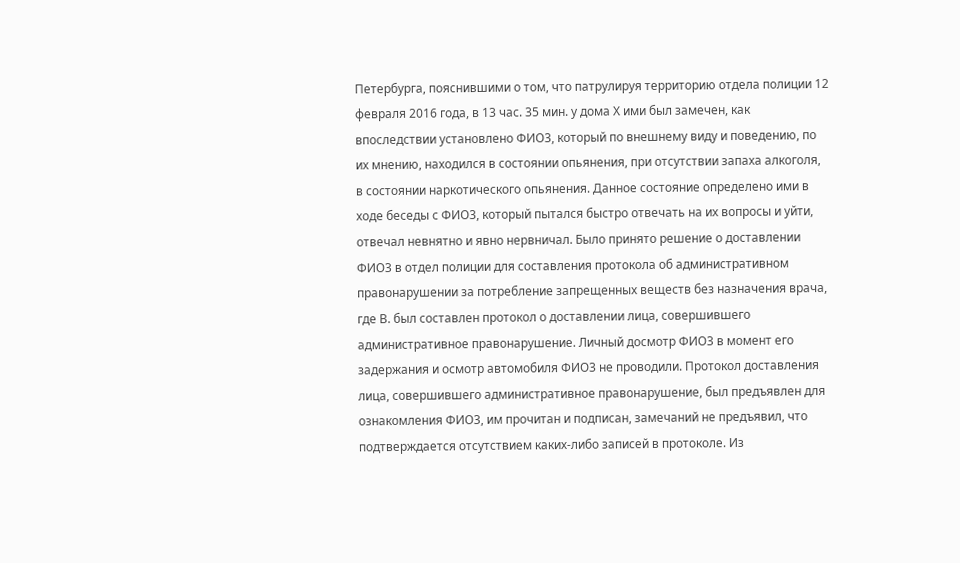Петербурга, пояснившими о том, что патрулируя территорию отдела полиции 12 февраля 2016 года, в 13 час. 35 мин. у дома Х ими был замечен, как впоследствии установлено ФИО3, который по внешнему виду и поведению, по их мнению, находился в состоянии опьянения, при отсутствии запаха алкоголя, в состоянии наркотического опьянения. Данное состояние определено ими в ходе беседы с ФИО3, который пытался быстро отвечать на их вопросы и уйти, отвечал невнятно и явно нервничал. Было принято решение о доставлении ФИО3 в отдел полиции для составления протокола об административном правонарушении за потребление запрещенных веществ без назначения врача, где В. был составлен протокол о доставлении лица, совершившего административное правонарушение. Личный досмотр ФИО3 в момент его задержания и осмотр автомобиля ФИО3 не проводили. Протокол доставления лица, совершившего административное правонарушение, был предъявлен для ознакомления ФИО3, им прочитан и подписан, замечаний не предъявил, что подтверждается отсутствием каких-либо записей в протоколе. Из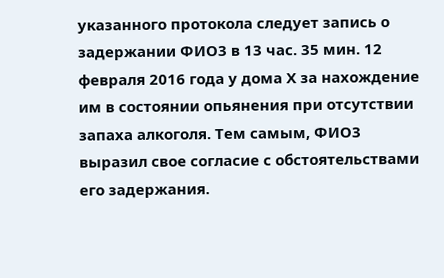указанного протокола следует запись о задержании ФИО3 в 13 час. 35 мин. 12 февраля 2016 года у дома Х за нахождение им в состоянии опьянения при отсутствии запаха алкоголя. Тем самым, ФИО3 выразил свое согласие с обстоятельствами его задержания.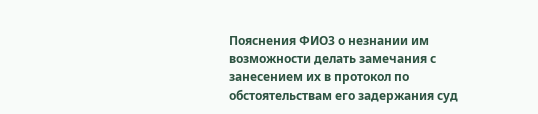Пояснения ФИО3 о незнании им возможности делать замечания с занесением их в протокол по обстоятельствам его задержания суд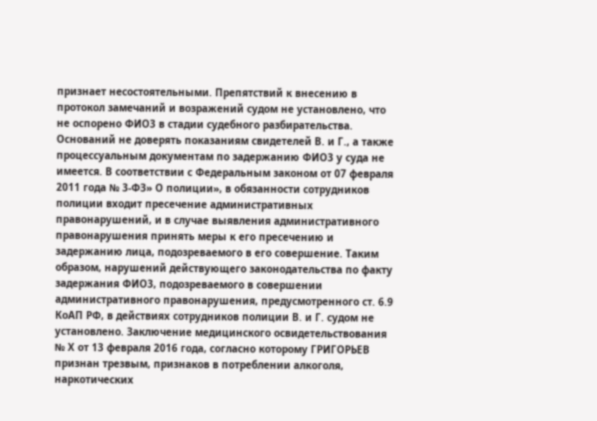признает несостоятельными. Препятствий к внесению в протокол замечаний и возражений судом не установлено, что не оспорено ФИО3 в стадии судебного разбирательства. Оснований не доверять показаниям свидетелей В. и Г., а также процессуальным документам по задержанию ФИО3 у суда не имеется. В соответствии с Федеральным законом от 07 февраля 2011 года № 3-ФЗ» О полиции», в обязанности сотрудников полиции входит пресечение административных правонарушений, и в случае выявления административного правонарушения принять меры к его пресечению и задержанию лица, подозреваемого в его совершение. Таким образом, нарушений действующего законодательства по факту задержания ФИО3, подозреваемого в совершении административного правонарушения, предусмотренного ст. 6.9 КоАП РФ, в действиях сотрудников полиции В. и Г. судом не установлено. Заключение медицинского освидетельствования № Х от 13 февраля 2016 года, согласно которому ГРИГОРЬЕВ признан трезвым, признаков в потреблении алкоголя, наркотических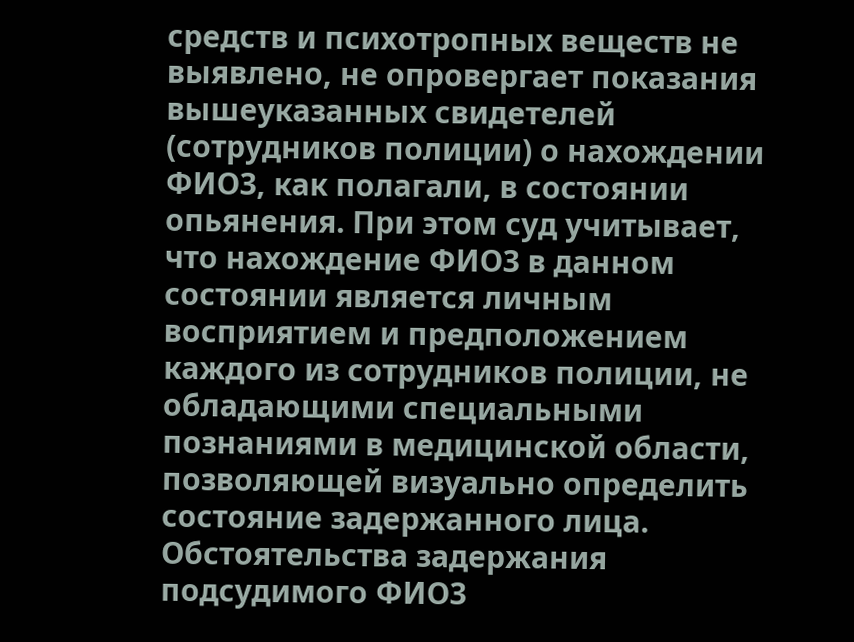средств и психотропных веществ не выявлено, не опровергает показания вышеуказанных свидетелей (сотрудников полиции) о нахождении ФИО3, как полагали, в состоянии опьянения. При этом суд учитывает, что нахождение ФИО3 в данном состоянии является личным восприятием и предположением каждого из сотрудников полиции, не обладающими специальными познаниями в медицинской области, позволяющей визуально определить состояние задержанного лица. Обстоятельства задержания подсудимого ФИО3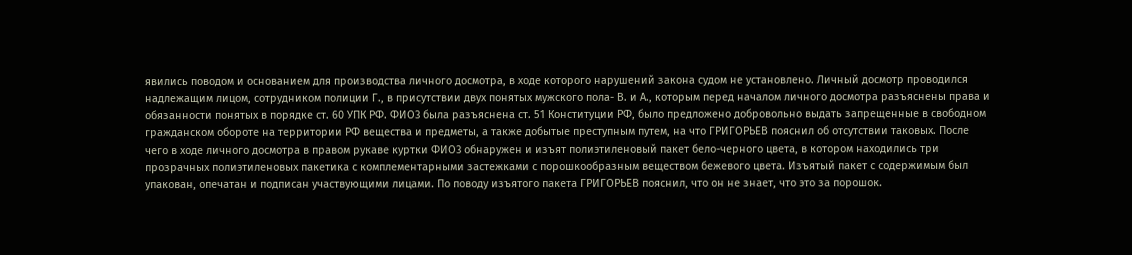явились поводом и основанием для производства личного досмотра, в ходе которого нарушений закона судом не установлено. Личный досмотр проводился надлежащим лицом, сотрудником полиции Г., в присутствии двух понятых мужского пола- В. и А., которым перед началом личного досмотра разъяснены права и обязанности понятых в порядке ст. 60 УПК РФ. ФИО3 была разъяснена ст. 51 Конституции РФ, было предложено добровольно выдать запрещенные в свободном гражданском обороте на территории РФ вещества и предметы, а также добытые преступным путем, на что ГРИГОРЬЕВ пояснил об отсутствии таковых. После чего в ходе личного досмотра в правом рукаве куртки ФИО3 обнаружен и изъят полиэтиленовый пакет бело-черного цвета, в котором находились три прозрачных полиэтиленовых пакетика с комплементарными застежками с порошкообразным веществом бежевого цвета. Изъятый пакет с содержимым был упакован, опечатан и подписан участвующими лицами. По поводу изъятого пакета ГРИГОРЬЕВ пояснил, что он не знает, что это за порошок.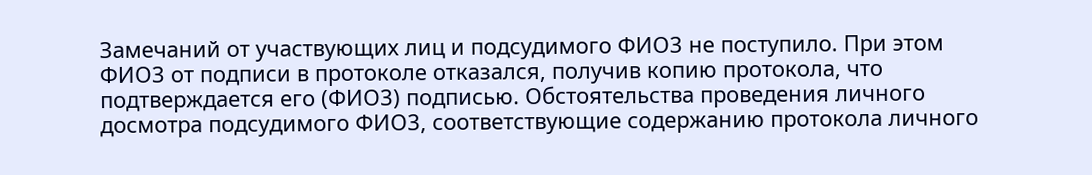Замечаний от участвующих лиц и подсудимого ФИО3 не поступило. При этом ФИО3 от подписи в протоколе отказался, получив копию протокола, что подтверждается его (ФИО3) подписью. Обстоятельства проведения личного досмотра подсудимого ФИО3, соответствующие содержанию протокола личного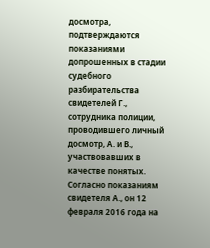досмотра, подтверждаются показаниями допрошенных в стадии судебного разбирательства свидетелей Г., сотрудника полиции, проводившего личный досмотр, А. и В., участвовавших в качестве понятых. Согласно показаниям свидетеля А., он 12 февраля 2016 года на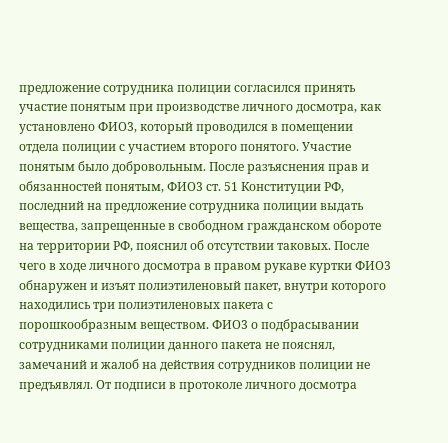предложение сотрудника полиции согласился принять участие понятым при производстве личного досмотра, как установлено ФИО3, который проводился в помещении отдела полиции с участием второго понятого. Участие понятым было добровольным. После разъяснения прав и обязанностей понятым, ФИО3 ст. 51 Конституции РФ, последний на предложение сотрудника полиции выдать вещества, запрещенные в свободном гражданском обороте на территории РФ, пояснил об отсутствии таковых. После чего в ходе личного досмотра в правом рукаве куртки ФИО3 обнаружен и изъят полиэтиленовый пакет, внутри которого находились три полиэтиленовых пакета с порошкообразным веществом. ФИО3 о подбрасывании сотрудниками полиции данного пакета не пояснял, замечаний и жалоб на действия сотрудников полиции не предъявлял. От подписи в протоколе личного досмотра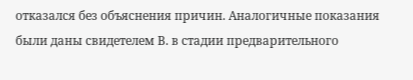отказался без объяснения причин. Аналогичные показания были даны свидетелем В. в стадии предварительного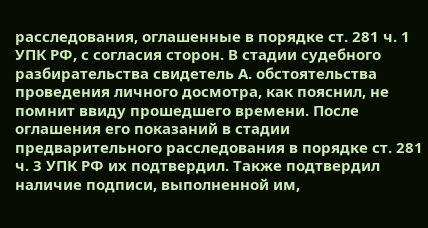расследования, оглашенные в порядке ст. 281 ч. 1 УПК РФ, с согласия сторон. В стадии судебного разбирательства свидетель А. обстоятельства проведения личного досмотра, как пояснил, не помнит ввиду прошедшего времени. После оглашения его показаний в стадии предварительного расследования в порядке ст. 281 ч. 3 УПК РФ их подтвердил. Также подтвердил наличие подписи, выполненной им,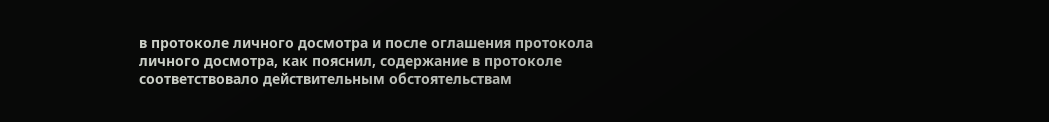в протоколе личного досмотра и после оглашения протокола личного досмотра, как пояснил, содержание в протоколе соответствовало действительным обстоятельствам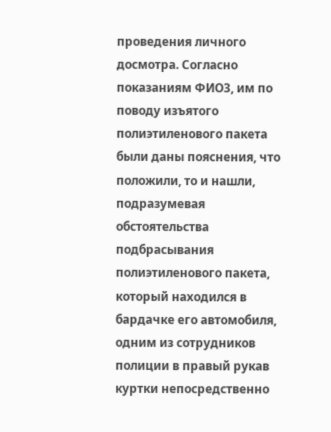проведения личного досмотра. Согласно показаниям ФИО3, им по поводу изъятого полиэтиленового пакета были даны пояснения, что положили, то и нашли, подразумевая обстоятельства подбрасывания полиэтиленового пакета, который находился в бардачке его автомобиля, одним из сотрудников полиции в правый рукав куртки непосредственно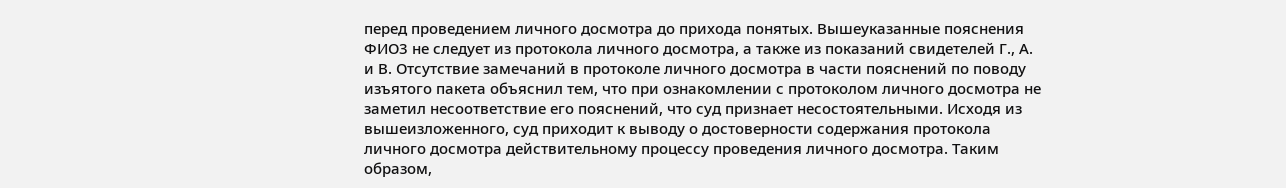перед проведением личного досмотра до прихода понятых. Вышеуказанные пояснения ФИО3 не следует из протокола личного досмотра, а также из показаний свидетелей Г., А. и В. Отсутствие замечаний в протоколе личного досмотра в части пояснений по поводу изъятого пакета объяснил тем, что при ознакомлении с протоколом личного досмотра не заметил несоответствие его пояснений, что суд признает несостоятельными. Исходя из вышеизложенного, суд приходит к выводу о достоверности содержания протокола личного досмотра действительному процессу проведения личного досмотра. Таким образом,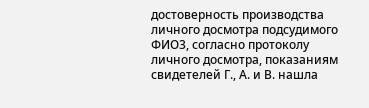достоверность производства личного досмотра подсудимого ФИО3, согласно протоколу личного досмотра, показаниям свидетелей Г., А. и В. нашла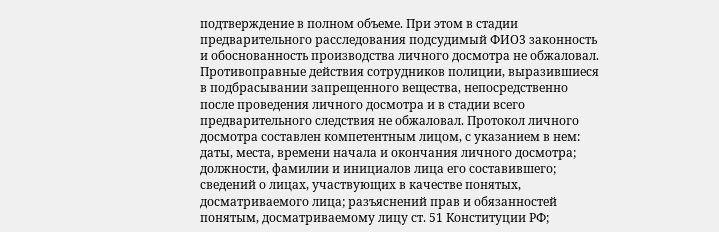подтверждение в полном объеме. При этом в стадии предварительного расследования подсудимый ФИО3 законность и обоснованность производства личного досмотра не обжаловал. Противоправные действия сотрудников полиции, выразившиеся в подбрасывании запрещенного вещества, непосредственно после проведения личного досмотра и в стадии всего предварительного следствия не обжаловал. Протокол личного досмотра составлен компетентным лицом, с указанием в нем: даты, места, времени начала и окончания личного досмотра; должности, фамилии и инициалов лица его составившего; сведений о лицах, участвующих в качестве понятых, досматриваемого лица; разъяснений прав и обязанностей понятым, досматриваемому лицу ст. 51 Конституции РФ;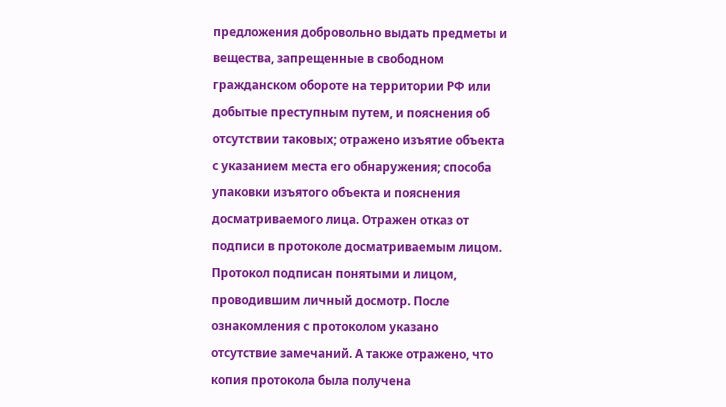предложения добровольно выдать предметы и вещества, запрещенные в свободном гражданском обороте на территории РФ или добытые преступным путем, и пояснения об отсутствии таковых; отражено изъятие объекта с указанием места его обнаружения; способа упаковки изъятого объекта и пояснения досматриваемого лица. Отражен отказ от подписи в протоколе досматриваемым лицом. Протокол подписан понятыми и лицом, проводившим личный досмотр. После ознакомления с протоколом указано отсутствие замечаний. А также отражено, что копия протокола была получена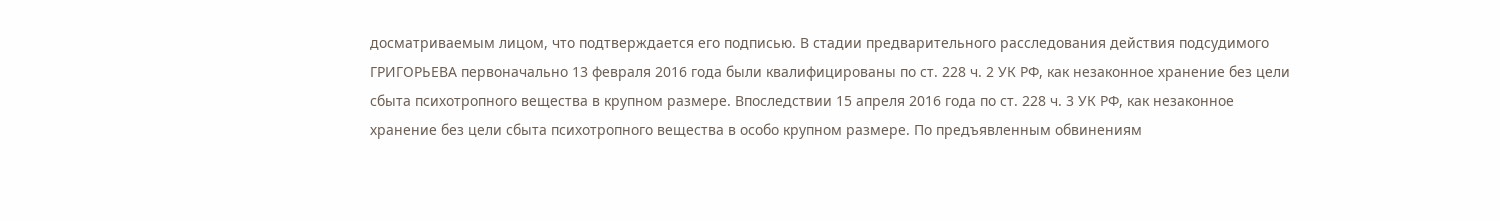досматриваемым лицом, что подтверждается его подписью. В стадии предварительного расследования действия подсудимого ГРИГОРЬЕВА первоначально 13 февраля 2016 года были квалифицированы по ст. 228 ч. 2 УК РФ, как незаконное хранение без цели сбыта психотропного вещества в крупном размере. Впоследствии 15 апреля 2016 года по ст. 228 ч. 3 УК РФ, как незаконное хранение без цели сбыта психотропного вещества в особо крупном размере. По предъявленным обвинениям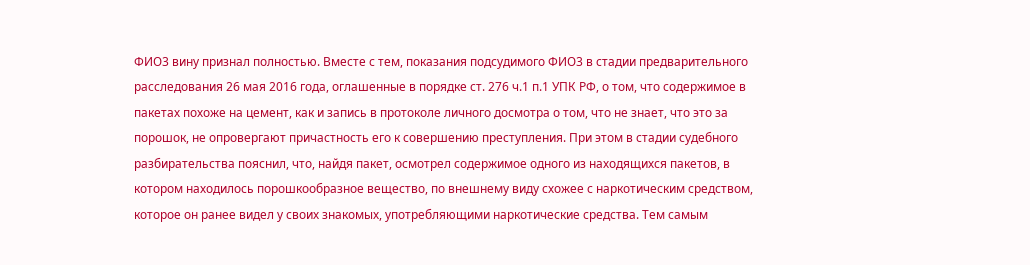ФИО3 вину признал полностью. Вместе с тем, показания подсудимого ФИО3 в стадии предварительного расследования 26 мая 2016 года, оглашенные в порядке ст. 276 ч.1 п.1 УПК РФ, о том, что содержимое в пакетах похоже на цемент, как и запись в протоколе личного досмотра о том, что не знает, что это за порошок, не опровергают причастность его к совершению преступления. При этом в стадии судебного разбирательства пояснил, что, найдя пакет, осмотрел содержимое одного из находящихся пакетов, в котором находилось порошкообразное вещество, по внешнему виду схожее с наркотическим средством, которое он ранее видел у своих знакомых, употребляющими наркотические средства. Тем самым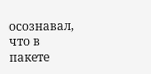осознавал, что в пакете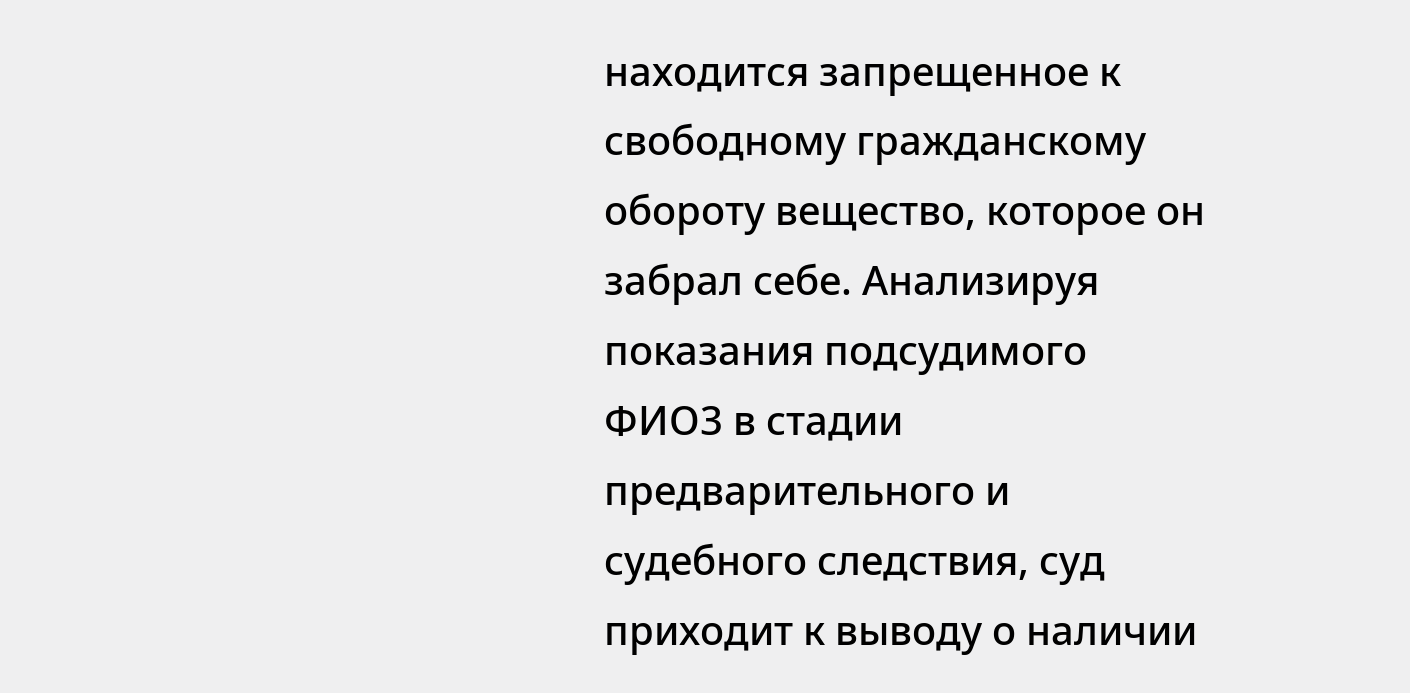находится запрещенное к свободному гражданскому обороту вещество, которое он забрал себе. Анализируя показания подсудимого ФИО3 в стадии предварительного и судебного следствия, суд приходит к выводу о наличии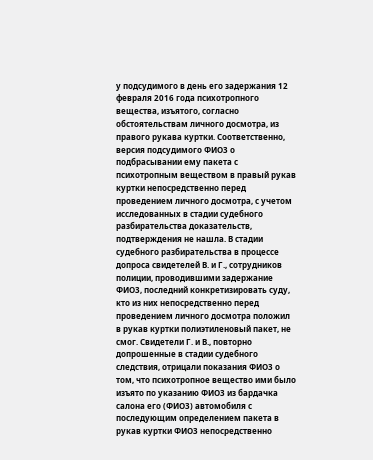у подсудимого в день его задержания 12 февраля 2016 года психотропного вещества, изъятого, согласно обстоятельствам личного досмотра, из правого рукава куртки. Соответственно, версия подсудимого ФИО3 о подбрасывании ему пакета с психотропным веществом в правый рукав куртки непосредственно перед проведением личного досмотра, с учетом исследованных в стадии судебного разбирательства доказательств, подтверждения не нашла. В стадии судебного разбирательства в процессе допроса свидетелей В. и Г., сотрудников полиции, проводившими задержание ФИО3, последний конкретизировать суду, кто из них непосредственно перед проведением личного досмотра положил в рукав куртки полиэтиленовый пакет, не смог. Свидетели Г. и В., повторно допрошенные в стадии судебного следствия, отрицали показания ФИО3 о том, что психотропное вещество ими было изъято по указанию ФИО3 из бардачка салона его (ФИО3) автомобиля с последующим определением пакета в рукав куртки ФИО3 непосредственно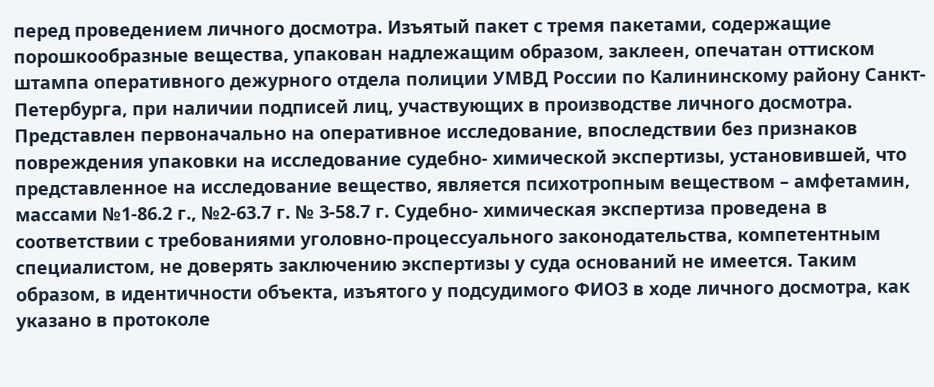перед проведением личного досмотра. Изъятый пакет с тремя пакетами, содержащие порошкообразные вещества, упакован надлежащим образом, заклеен, опечатан оттиском штампа оперативного дежурного отдела полиции УМВД России по Калининскому району Санкт- Петербурга, при наличии подписей лиц, участвующих в производстве личного досмотра. Представлен первоначально на оперативное исследование, впоследствии без признаков повреждения упаковки на исследование судебно- химической экспертизы, установившей, что представленное на исследование вещество, является психотропным веществом – амфетамин, массами №1-86.2 г., №2-63.7 г. № 3-58.7 г. Судебно- химическая экспертиза проведена в соответствии с требованиями уголовно-процессуального законодательства, компетентным специалистом, не доверять заключению экспертизы у суда оснований не имеется. Таким образом, в идентичности объекта, изъятого у подсудимого ФИО3 в ходе личного досмотра, как указано в протоколе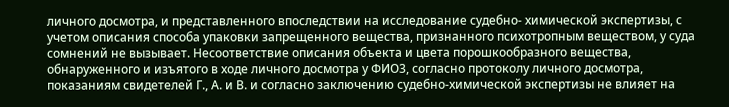личного досмотра, и представленного впоследствии на исследование судебно- химической экспертизы, с учетом описания способа упаковки запрещенного вещества, признанного психотропным веществом, у суда сомнений не вызывает. Несоответствие описания объекта и цвета порошкообразного вещества, обнаруженного и изъятого в ходе личного досмотра у ФИО3, согласно протоколу личного досмотра, показаниям свидетелей Г., А. и В. и согласно заключению судебно-химической экспертизы не влияет на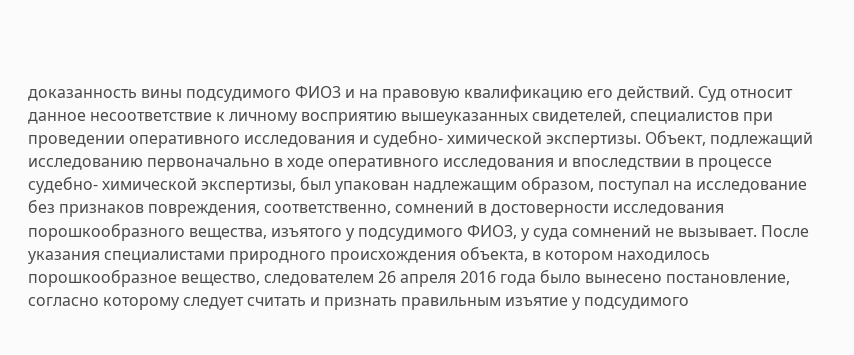доказанность вины подсудимого ФИО3 и на правовую квалификацию его действий. Суд относит данное несоответствие к личному восприятию вышеуказанных свидетелей, специалистов при проведении оперативного исследования и судебно- химической экспертизы. Объект, подлежащий исследованию первоначально в ходе оперативного исследования и впоследствии в процессе судебно- химической экспертизы, был упакован надлежащим образом, поступал на исследование без признаков повреждения, соответственно, сомнений в достоверности исследования порошкообразного вещества, изъятого у подсудимого ФИО3, у суда сомнений не вызывает. После указания специалистами природного происхождения объекта, в котором находилось порошкообразное вещество, следователем 26 апреля 2016 года было вынесено постановление, согласно которому следует считать и признать правильным изъятие у подсудимого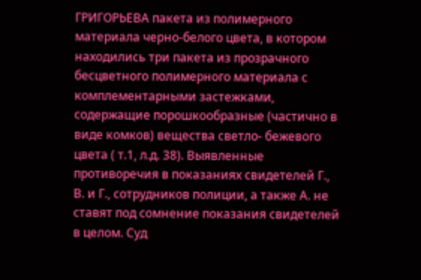ГРИГОРЬЕВА пакета из полимерного материала черно-белого цвета, в котором находились три пакета из прозрачного бесцветного полимерного материала с комплементарными застежками, содержащие порошкообразные (частично в виде комков) вещества светло- бежевого цвета ( т.1, л.д. 38). Выявленные противоречия в показаниях свидетелей Г., В. и Г., сотрудников полиции, а также А. не ставят под сомнение показания свидетелей в целом. Суд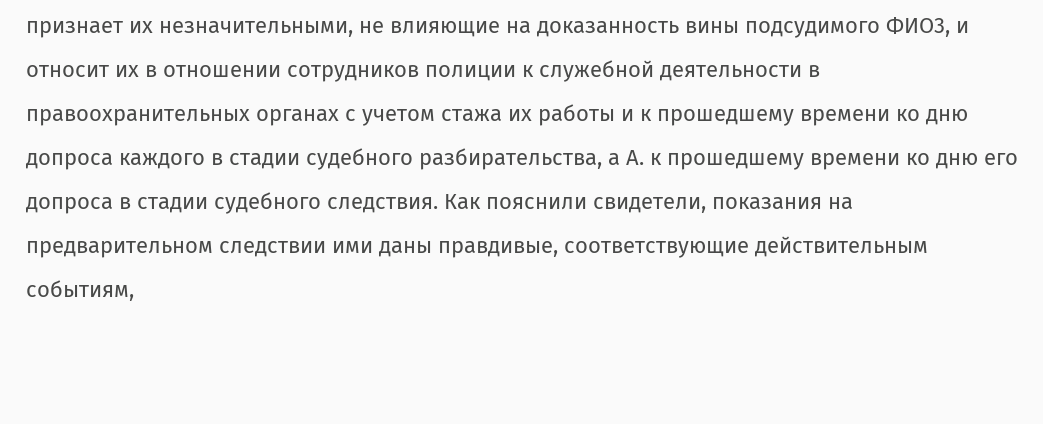признает их незначительными, не влияющие на доказанность вины подсудимого ФИО3, и относит их в отношении сотрудников полиции к служебной деятельности в правоохранительных органах с учетом стажа их работы и к прошедшему времени ко дню допроса каждого в стадии судебного разбирательства, а А. к прошедшему времени ко дню его допроса в стадии судебного следствия. Как пояснили свидетели, показания на предварительном следствии ими даны правдивые, соответствующие действительным событиям,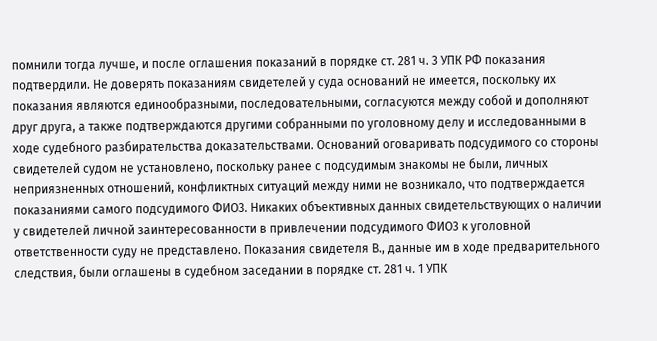помнили тогда лучше, и после оглашения показаний в порядке ст. 281 ч. 3 УПК РФ показания подтвердили. Не доверять показаниям свидетелей у суда оснований не имеется, поскольку их показания являются единообразными, последовательными, согласуются между собой и дополняют друг друга, а также подтверждаются другими собранными по уголовному делу и исследованными в ходе судебного разбирательства доказательствами. Оснований оговаривать подсудимого со стороны свидетелей судом не установлено, поскольку ранее с подсудимым знакомы не были, личных неприязненных отношений, конфликтных ситуаций между ними не возникало, что подтверждается показаниями самого подсудимого ФИО3. Никаких объективных данных свидетельствующих о наличии у свидетелей личной заинтересованности в привлечении подсудимого ФИО3 к уголовной ответственности суду не представлено. Показания свидетеля В., данные им в ходе предварительного следствия, были оглашены в судебном заседании в порядке ст. 281 ч. 1 УПК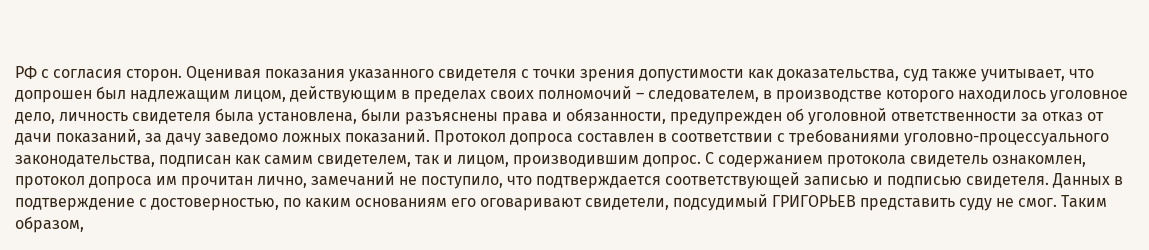РФ с согласия сторон. Оценивая показания указанного свидетеля с точки зрения допустимости как доказательства, суд также учитывает, что допрошен был надлежащим лицом, действующим в пределах своих полномочий – следователем, в производстве которого находилось уголовное дело, личность свидетеля была установлена, были разъяснены права и обязанности, предупрежден об уголовной ответственности за отказ от дачи показаний, за дачу заведомо ложных показаний. Протокол допроса составлен в соответствии с требованиями уголовно-процессуального законодательства, подписан как самим свидетелем, так и лицом, производившим допрос. С содержанием протокола свидетель ознакомлен, протокол допроса им прочитан лично, замечаний не поступило, что подтверждается соответствующей записью и подписью свидетеля. Данных в подтверждение с достоверностью, по каким основаниям его оговаривают свидетели, подсудимый ГРИГОРЬЕВ представить суду не смог. Таким образом,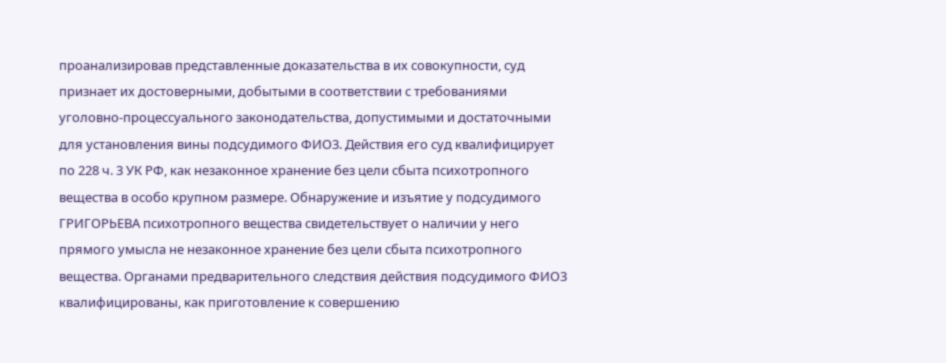проанализировав представленные доказательства в их совокупности, суд признает их достоверными, добытыми в соответствии с требованиями уголовно-процессуального законодательства, допустимыми и достаточными для установления вины подсудимого ФИО3. Действия его суд квалифицирует по 228 ч. 3 УК РФ, как незаконное хранение без цели сбыта психотропного вещества в особо крупном размере. Обнаружение и изъятие у подсудимого ГРИГОРЬЕВА психотропного вещества свидетельствует о наличии у него прямого умысла не незаконное хранение без цели сбыта психотропного вещества. Органами предварительного следствия действия подсудимого ФИО3 квалифицированы, как приготовление к совершению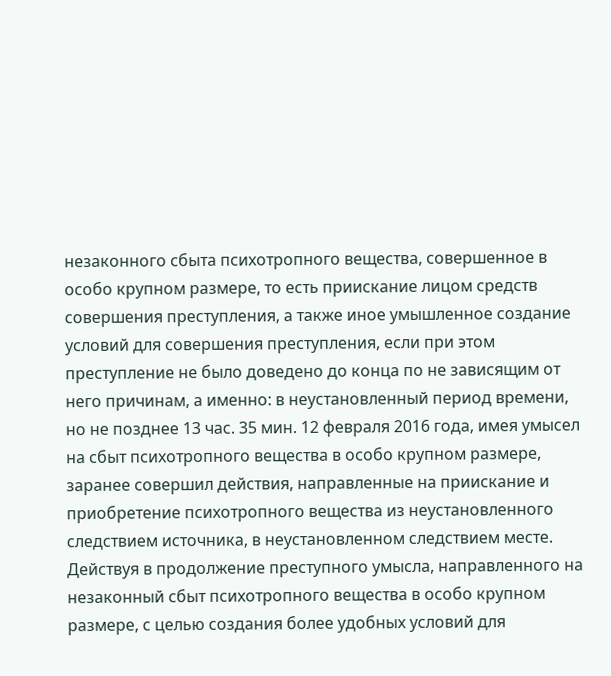незаконного сбыта психотропного вещества, совершенное в особо крупном размере, то есть приискание лицом средств совершения преступления, а также иное умышленное создание условий для совершения преступления, если при этом преступление не было доведено до конца по не зависящим от него причинам, а именно: в неустановленный период времени, но не позднее 13 час. 35 мин. 12 февраля 2016 года, имея умысел на сбыт психотропного вещества в особо крупном размере, заранее совершил действия, направленные на приискание и приобретение психотропного вещества из неустановленного следствием источника, в неустановленном следствием месте. Действуя в продолжение преступного умысла, направленного на незаконный сбыт психотропного вещества в особо крупном размере, с целью создания более удобных условий для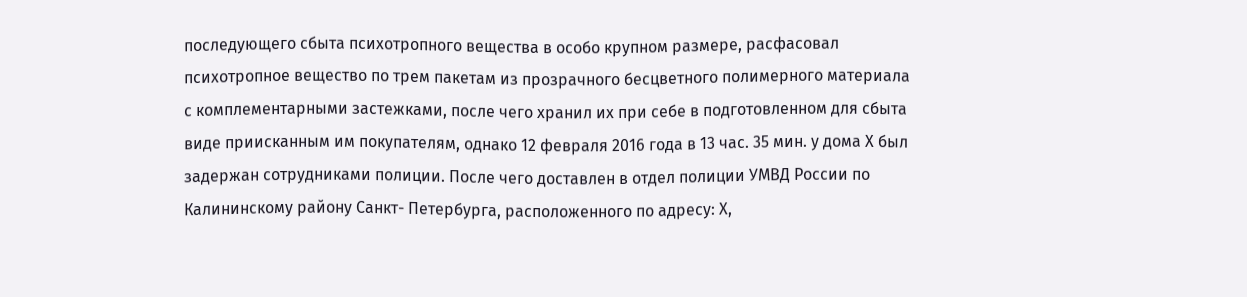последующего сбыта психотропного вещества в особо крупном размере, расфасовал психотропное вещество по трем пакетам из прозрачного бесцветного полимерного материала с комплементарными застежками, после чего хранил их при себе в подготовленном для сбыта виде приисканным им покупателям, однако 12 февраля 2016 года в 13 час. 35 мин. у дома Х был задержан сотрудниками полиции. После чего доставлен в отдел полиции УМВД России по Калининскому району Санкт- Петербурга, расположенного по адресу: Х,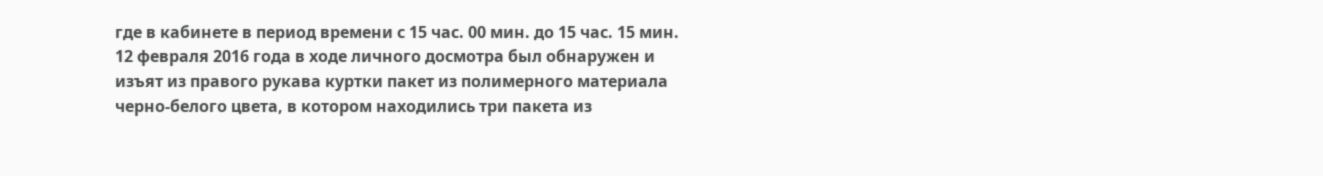где в кабинете в период времени с 15 час. 00 мин. до 15 час. 15 мин. 12 февраля 2016 года в ходе личного досмотра был обнаружен и изъят из правого рукава куртки пакет из полимерного материала черно-белого цвета, в котором находились три пакета из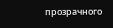прозрачного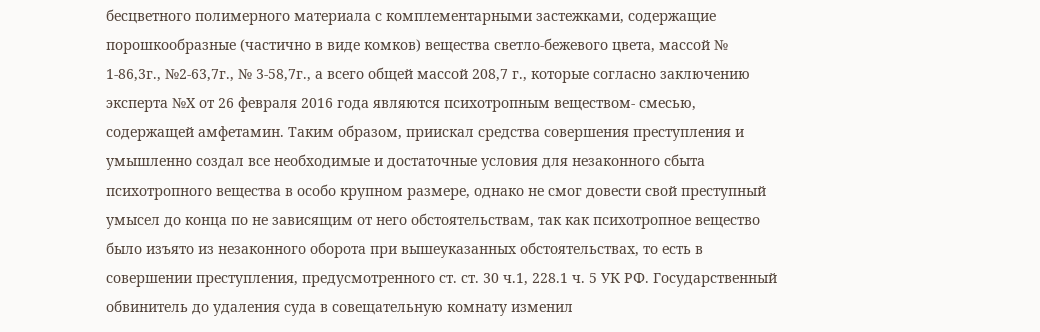бесцветного полимерного материала с комплементарными застежками, содержащие порошкообразные (частично в виде комков) вещества светло-бежевого цвета, массой № 1-86,3г., №2-63,7г., № 3-58,7г., а всего общей массой 208,7 г., которые согласно заключению эксперта №Х от 26 февраля 2016 года являются психотропным веществом- смесью, содержащей амфетамин. Таким образом, приискал средства совершения преступления и умышленно создал все необходимые и достаточные условия для незаконного сбыта психотропного вещества в особо крупном размере, однако не смог довести свой преступный умысел до конца по не зависящим от него обстоятельствам, так как психотропное вещество было изъято из незаконного оборота при вышеуказанных обстоятельствах, то есть в совершении преступления, предусмотренного ст. ст. 30 ч.1, 228.1 ч. 5 УК РФ. Государственный обвинитель до удаления суда в совещательную комнату изменил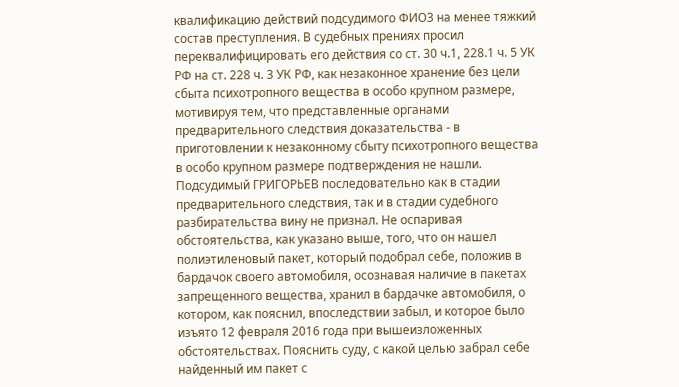квалификацию действий подсудимого ФИО3 на менее тяжкий состав преступления. В судебных прениях просил переквалифицировать его действия со ст. 30 ч.1, 228.1 ч. 5 УК РФ на ст. 228 ч. 3 УК РФ, как незаконное хранение без цели сбыта психотропного вещества в особо крупном размере, мотивируя тем, что представленные органами предварительного следствия доказательства - в приготовлении к незаконному сбыту психотропного вещества в особо крупном размере подтверждения не нашли. Подсудимый ГРИГОРЬЕВ последовательно как в стадии предварительного следствия, так и в стадии судебного разбирательства вину не признал. Не оспаривая обстоятельства, как указано выше, того, что он нашел полиэтиленовый пакет, который подобрал себе, положив в бардачок своего автомобиля, осознавая наличие в пакетах запрещенного вещества, хранил в бардачке автомобиля, о котором, как пояснил, впоследствии забыл, и которое было изъято 12 февраля 2016 года при вышеизложенных обстоятельствах. Пояснить суду, с какой целью забрал себе найденный им пакет с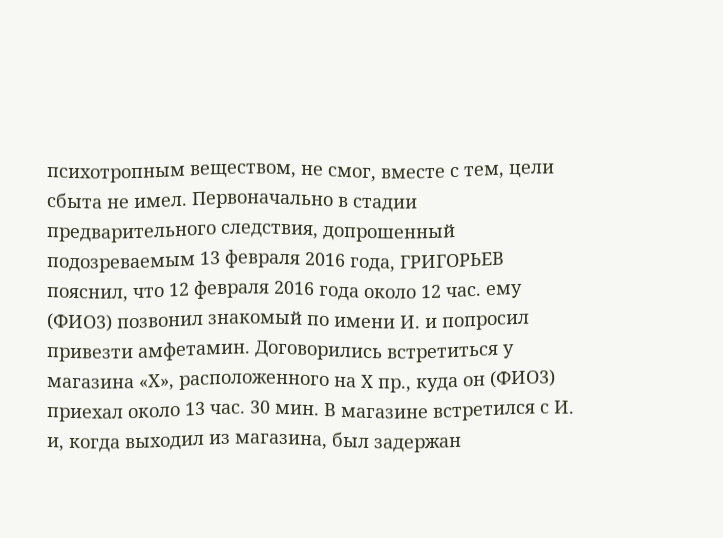психотропным веществом, не смог, вместе с тем, цели сбыта не имел. Первоначально в стадии предварительного следствия, допрошенный подозреваемым 13 февраля 2016 года, ГРИГОРЬЕВ пояснил, что 12 февраля 2016 года около 12 час. ему (ФИО3) позвонил знакомый по имени И. и попросил привезти амфетамин. Договорились встретиться у магазина «Х», расположенного на Х пр., куда он (ФИО3) приехал около 13 час. 30 мин. В магазине встретился с И. и, когда выходил из магазина, был задержан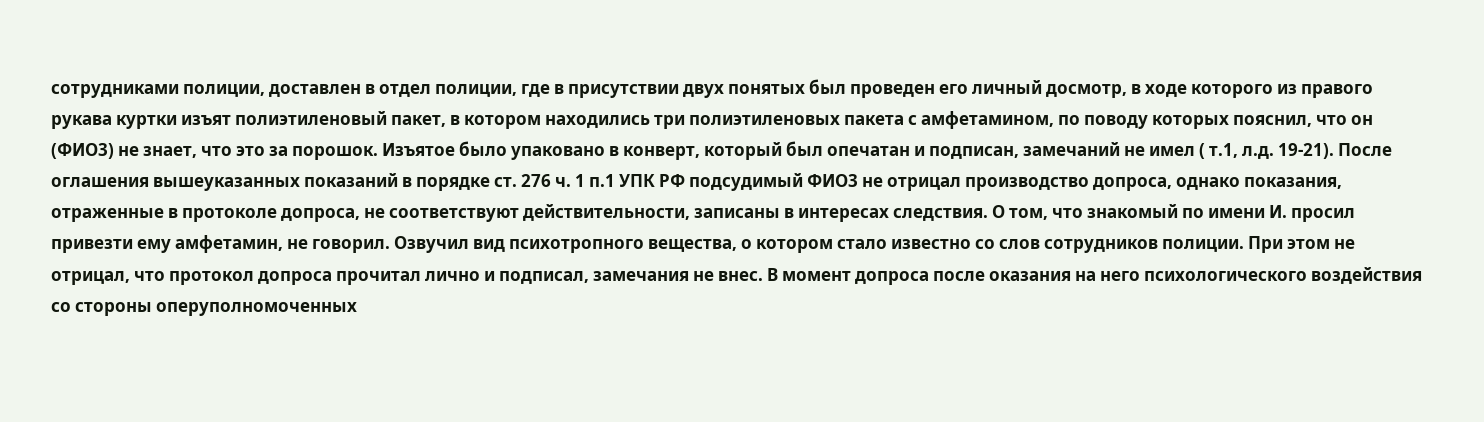сотрудниками полиции, доставлен в отдел полиции, где в присутствии двух понятых был проведен его личный досмотр, в ходе которого из правого рукава куртки изъят полиэтиленовый пакет, в котором находились три полиэтиленовых пакета с амфетамином, по поводу которых пояснил, что он (ФИО3) не знает, что это за порошок. Изъятое было упаковано в конверт, который был опечатан и подписан, замечаний не имел ( т.1, л.д. 19-21). После оглашения вышеуказанных показаний в порядке ст. 276 ч. 1 п.1 УПК РФ подсудимый ФИО3 не отрицал производство допроса, однако показания, отраженные в протоколе допроса, не соответствуют действительности, записаны в интересах следствия. О том, что знакомый по имени И. просил привезти ему амфетамин, не говорил. Озвучил вид психотропного вещества, о котором стало известно со слов сотрудников полиции. При этом не отрицал, что протокол допроса прочитал лично и подписал, замечания не внес. В момент допроса после оказания на него психологического воздействия со стороны оперуполномоченных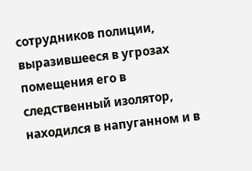сотрудников полиции, выразившееся в угрозах помещения его в следственный изолятор, находился в напуганном и в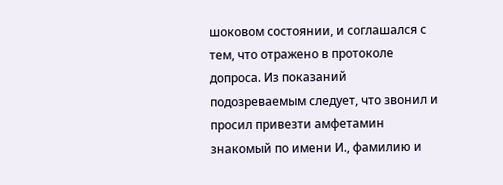шоковом состоянии, и соглашался с тем, что отражено в протоколе допроса. Из показаний подозреваемым следует, что звонил и просил привезти амфетамин знакомый по имени И., фамилию и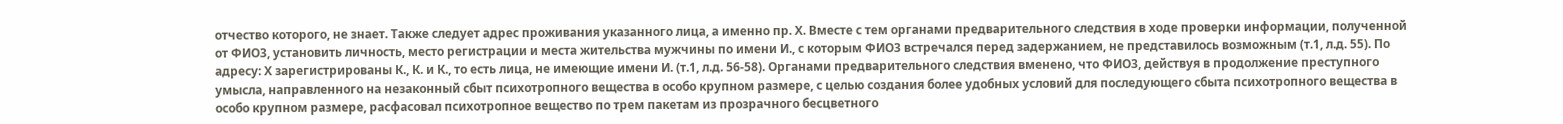отчество которого, не знает. Также следует адрес проживания указанного лица, а именно пр. Х. Вместе с тем органами предварительного следствия в ходе проверки информации, полученной от ФИО3, установить личность, место регистрации и места жительства мужчины по имени И., с которым ФИО3 встречался перед задержанием, не представилось возможным (т.1, л.д. 55). По адресу: Х зарегистрированы К., К. и К., то есть лица, не имеющие имени И. (т.1, л.д. 56-58). Органами предварительного следствия вменено, что ФИО3, действуя в продолжение преступного умысла, направленного на незаконный сбыт психотропного вещества в особо крупном размере, с целью создания более удобных условий для последующего сбыта психотропного вещества в особо крупном размере, расфасовал психотропное вещество по трем пакетам из прозрачного бесцветного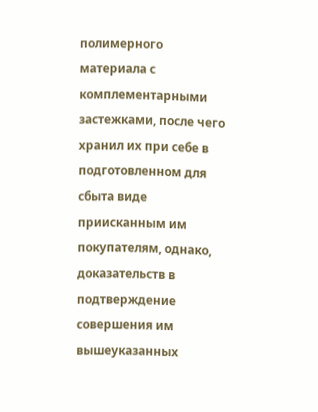полимерного материала с комплементарными застежками, после чего хранил их при себе в подготовленном для сбыта виде приисканным им покупателям, однако, доказательств в подтверждение совершения им вышеуказанных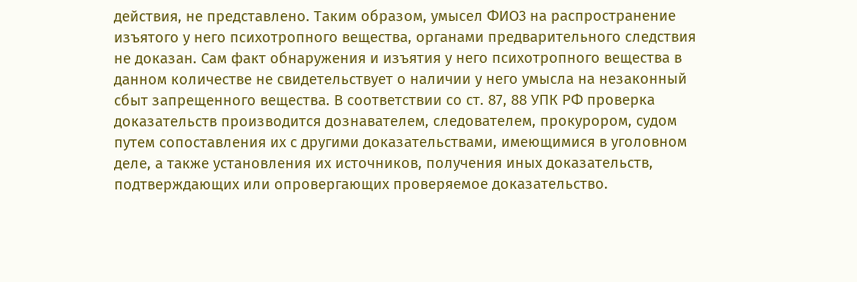действия, не представлено. Таким образом, умысел ФИО3 на распространение изъятого у него психотропного вещества, органами предварительного следствия не доказан. Сам факт обнаружения и изъятия у него психотропного вещества в данном количестве не свидетельствует о наличии у него умысла на незаконный сбыт запрещенного вещества. В соответствии со ст. 87, 88 УПК РФ проверка доказательств производится дознавателем, следователем, прокурором, судом путем сопоставления их с другими доказательствами, имеющимися в уголовном деле, а также установления их источников, получения иных доказательств, подтверждающих или опровергающих проверяемое доказательство.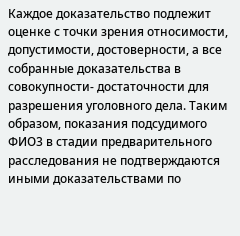Каждое доказательство подлежит оценке с точки зрения относимости, допустимости, достоверности, а все собранные доказательства в совокупности- достаточности для разрешения уголовного дела. Таким образом, показания подсудимого ФИО3 в стадии предварительного расследования не подтверждаются иными доказательствами по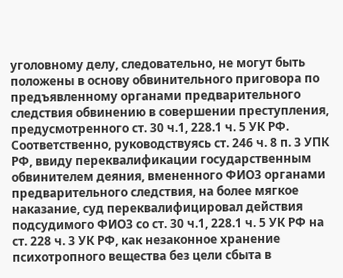уголовному делу, следовательно, не могут быть положены в основу обвинительного приговора по предъявленному органами предварительного следствия обвинению в совершении преступления, предусмотренного ст. 30 ч.1, 228.1 ч. 5 УК РФ. Соответственно, руководствуясь ст. 246 ч. 8 п. 3 УПК РФ, ввиду переквалификации государственным обвинителем деяния, вмененного ФИО3 органами предварительного следствия, на более мягкое наказание, суд переквалифицировал действия подсудимого ФИО3 со ст. 30 ч.1, 228.1 ч. 5 УК РФ на ст. 228 ч. 3 УК РФ, как незаконное хранение психотропного вещества без цели сбыта в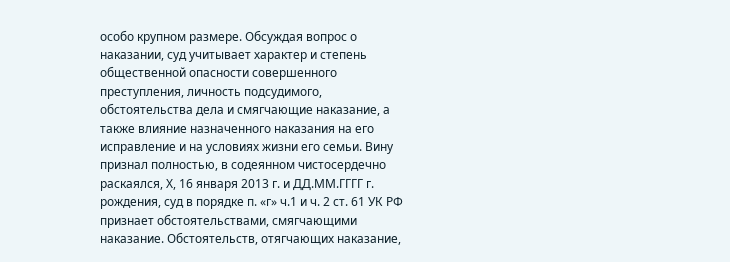особо крупном размере. Обсуждая вопрос о наказании, суд учитывает характер и степень общественной опасности совершенного преступления, личность подсудимого, обстоятельства дела и смягчающие наказание, а также влияние назначенного наказания на его исправление и на условиях жизни его семьи. Вину признал полностью, в содеянном чистосердечно раскаялся, Х, 16 января 2013 г. и ДД.ММ.ГГГГ г. рождения, суд в порядке п. «г» ч.1 и ч. 2 ст. 61 УК РФ признает обстоятельствами, смягчающими наказание. Обстоятельств, отягчающих наказание,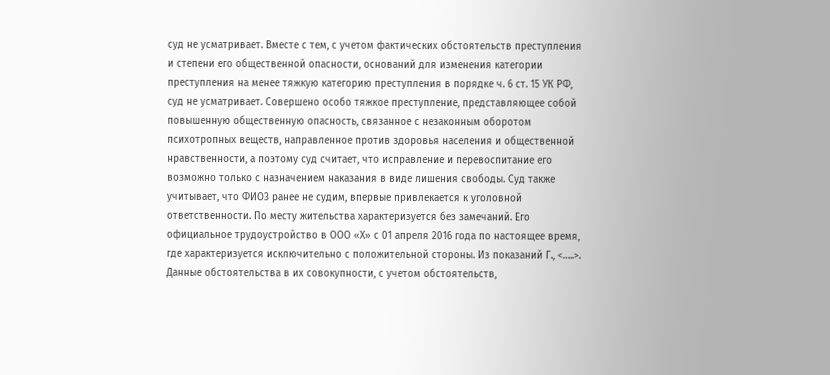суд не усматривает. Вместе с тем, с учетом фактических обстоятельств преступления и степени его общественной опасности, оснований для изменения категории преступления на менее тяжкую категорию преступления в порядке ч. 6 ст. 15 УК РФ, суд не усматривает. Совершено особо тяжкое преступление, представляющее собой повышенную общественную опасность, связанное с незаконным оборотом психотропных веществ, направленное против здоровья населения и общественной нравственности, а поэтому суд считает, что исправление и перевоспитание его возможно только с назначением наказания в виде лишения свободы. Суд также учитывает, что ФИО3 ранее не судим, впервые привлекается к уголовной ответственности. По месту жительства характеризуется без замечаний. Его официальное трудоустройство в ООО «Х» с 01 апреля 2016 года по настоящее время, где характеризуется исключительно с положительной стороны. Из показаний Г., <…..>. Данные обстоятельства в их совокупности, с учетом обстоятельств,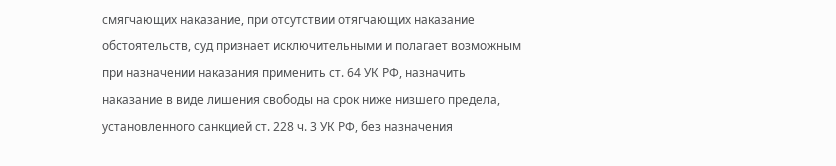смягчающих наказание, при отсутствии отягчающих наказание обстоятельств, суд признает исключительными и полагает возможным при назначении наказания применить ст. 64 УК РФ, назначить наказание в виде лишения свободы на срок ниже низшего предела, установленного санкцией ст. 228 ч. 3 УК РФ, без назначения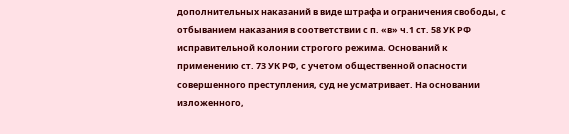дополнительных наказаний в виде штрафа и ограничения свободы, с отбыванием наказания в соответствии с п. «в» ч.1 ст. 58 УК РФ исправительной колонии строгого режима. Оснований к применению ст. 73 УК РФ, с учетом общественной опасности совершенного преступления, суд не усматривает. На основании изложенного,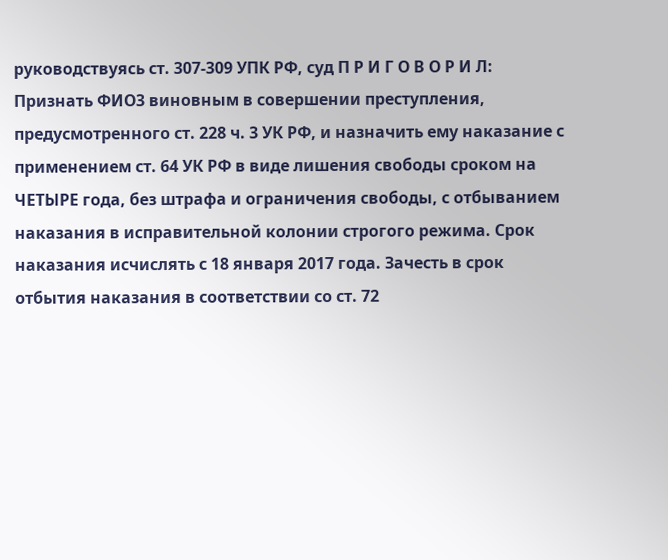руководствуясь ст. 307-309 УПК РФ, суд П Р И Г О В О Р И Л: Признать ФИО3 виновным в совершении преступления, предусмотренного ст. 228 ч. 3 УК РФ, и назначить ему наказание с применением ст. 64 УК РФ в виде лишения свободы сроком на ЧЕТЫРЕ года, без штрафа и ограничения свободы, с отбыванием наказания в исправительной колонии строгого режима. Срок наказания исчислять с 18 января 2017 года. Зачесть в срок отбытия наказания в соответствии со ст. 72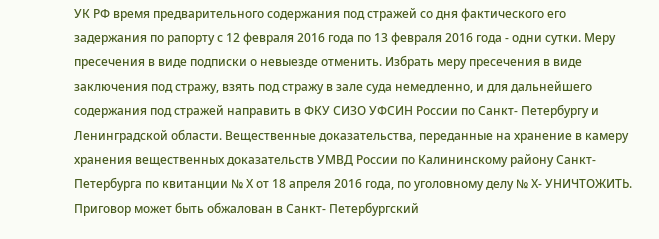УК РФ время предварительного содержания под стражей со дня фактического его задержания по рапорту с 12 февраля 2016 года по 13 февраля 2016 года - одни сутки. Меру пресечения в виде подписки о невыезде отменить. Избрать меру пресечения в виде заключения под стражу, взять под стражу в зале суда немедленно, и для дальнейшего содержания под стражей направить в ФКУ СИЗО УФСИН России по Санкт- Петербургу и Ленинградской области. Вещественные доказательства, переданные на хранение в камеру хранения вещественных доказательств УМВД России по Калининскому району Санкт- Петербурга по квитанции № Х от 18 апреля 2016 года, по уголовному делу № Х- УНИЧТОЖИТЬ. Приговор может быть обжалован в Санкт- Петербургский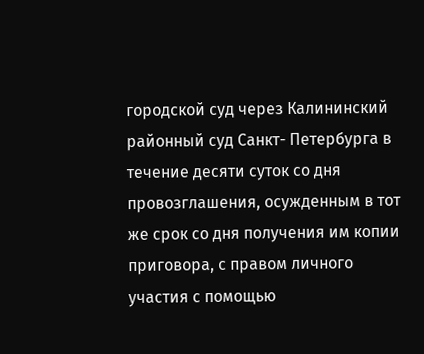городской суд через Калининский районный суд Санкт- Петербурга в течение десяти суток со дня провозглашения, осужденным в тот же срок со дня получения им копии приговора, с правом личного участия с помощью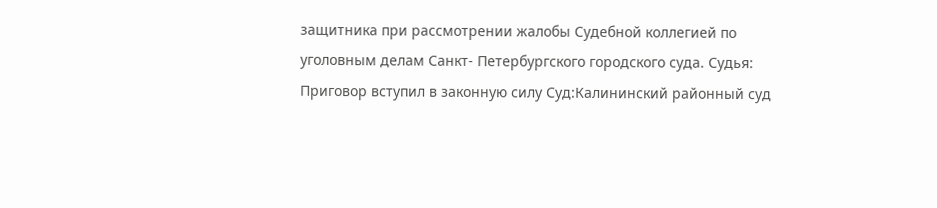защитника при рассмотрении жалобы Судебной коллегией по уголовным делам Санкт- Петербургского городского суда. Судья: Приговор вступил в законную силу Суд:Калининский районный суд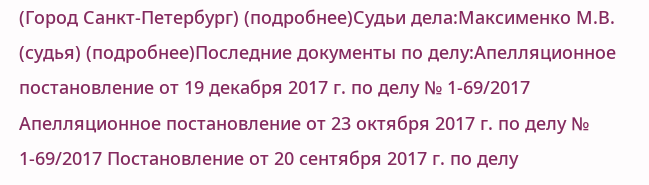(Город Санкт-Петербург) (подробнее)Судьи дела:Максименко М.В. (судья) (подробнее)Последние документы по делу:Апелляционное постановление от 19 декабря 2017 г. по делу № 1-69/2017 Апелляционное постановление от 23 октября 2017 г. по делу № 1-69/2017 Постановление от 20 сентября 2017 г. по делу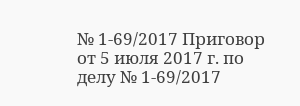№ 1-69/2017 Приговор от 5 июля 2017 г. по делу № 1-69/2017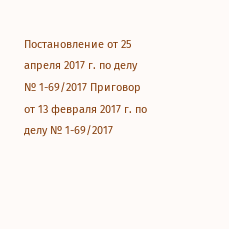Постановление от 25 апреля 2017 г. по делу № 1-69/2017 Приговор от 13 февраля 2017 г. по делу № 1-69/2017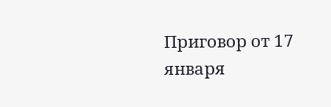Приговор от 17 января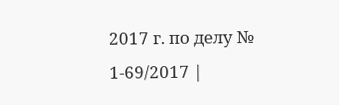2017 г. по делу № 1-69/2017 |